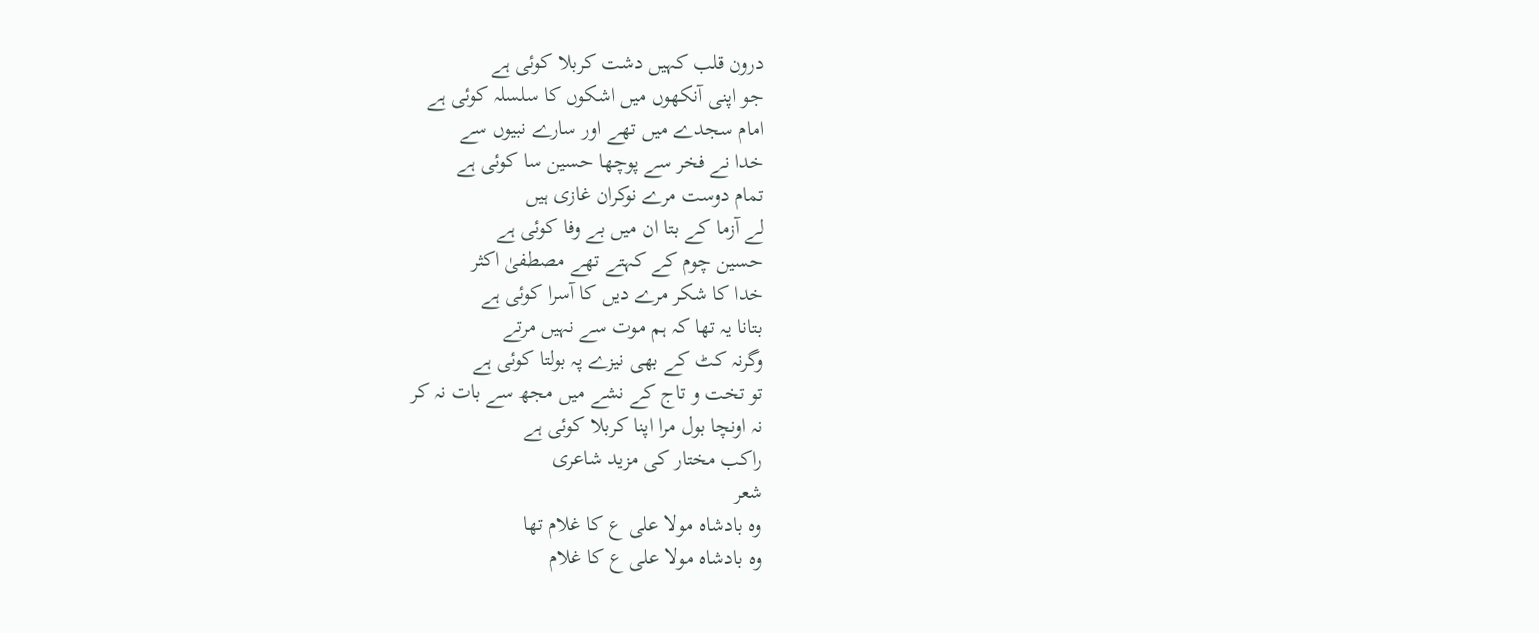درون قلب کہیں دشت کربلا کوئی ہے
جو اپنی آنکھوں میں اشکوں کا سلسلہ کوئی ہے
امام سجدے میں تھے اور سارے نبیوں سے
خدا نے فخر سے پوچھا حسین سا کوئی ہے
تمام دوست مرے نوکران غازی ہیں
لے آزما کے بتا ان میں بے وفا کوئی ہے
حسین چوم کے کہتے تھے مصطفیٰ اکثر
خدا کا شکر مرے دیں کا آسرا کوئی ہے
بتانا یہ تھا کہ ہم موت سے نہیں مرتے
وگرنہ کٹ کے بھی نیزے پہ بولتا کوئی ہے
تو تخت و تاج کے نشے میں مجھ سے بات نہ کر
نہ اونچا بول مرا اپنا کربلا کوئی ہے
راکب مختار کی مزید شاعری
شعر
وہ بادشاہ مولا علی ع کا غلام تھا
وہ بادشاہ مولا علی ع کا غلام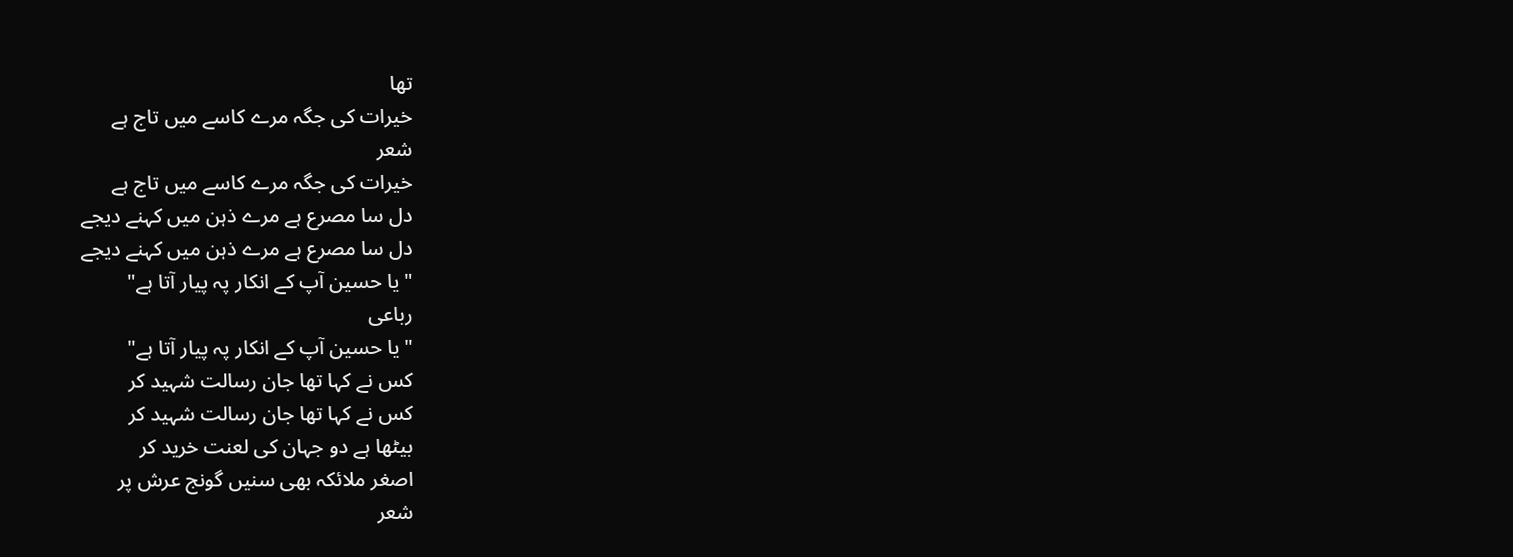تھا
خیرات کی جگہ مرے کاسے میں تاج ہے
شعر
خیرات کی جگہ مرے کاسے میں تاج ہے
دل سا مصرع ہے مرے ذہن میں کہنے دیجے
دل سا مصرع ہے مرے ذہن میں کہنے دیجے
"یا حسین آپ کے انکار پہ پیار آتا ہے"
رباعی
"یا حسین آپ کے انکار پہ پیار آتا ہے"
کس نے کہا تھا جان رسالت شہید کر
کس نے کہا تھا جان رسالت شہید کر
بیٹھا ہے دو جہان کی لعنت خرید کر
اصغر ملائکہ بھی سنیں گونج عرش پر
شعر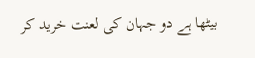بیٹھا ہے دو جہان کی لعنت خرید کر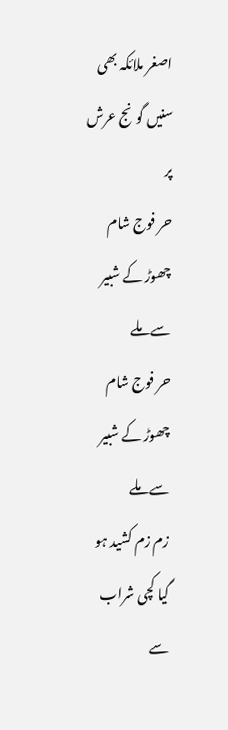اصغر ملائکہ بھی سنیں گونج عرش پر
حر فوج شام چھوڑ کے شبیر سے ملے
حر فوج شام چھوڑ کے شبیر سے ملے
زم زم کشید ہو گیا کچی شراب سے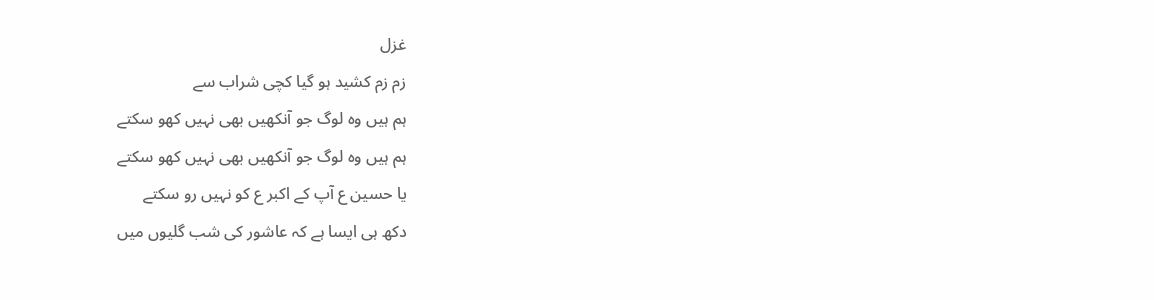غزل
زم زم کشید ہو گیا کچی شراب سے
ہم ہیں وہ لوگ جو آنکھیں بھی نہیں کھو سکتے
ہم ہیں وہ لوگ جو آنکھیں بھی نہیں کھو سکتے
یا حسین ع آپ کے اکبر ع کو نہیں رو سکتے
دکھ ہی ایسا ہے کہ عاشور کی شب گلیوں میں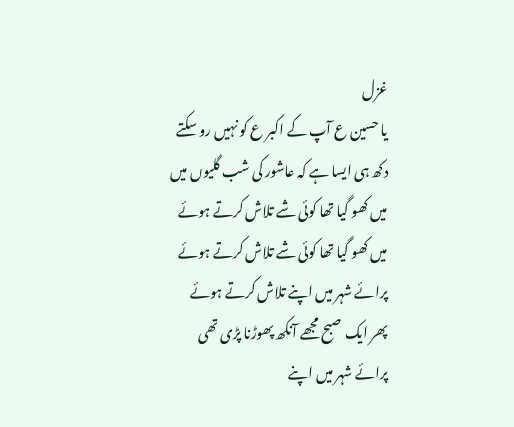غزل
یا حسین ع آپ کے اکبر ع کو نہیں رو سکتے
دکھ ہی ایسا ہے کہ عاشور کی شب گلیوں میں
میں کھو گیا تھا کوئی شے تلاش کرتے ہوئے
میں کھو گیا تھا کوئی شے تلاش کرتے ہوئے
پرائے شہر میں اپنے تلاش کرتے ہوئے
پھر ایک صبح مجھے آنکھ پھوڑنا پڑی تھی
پرائے شہر میں اپنے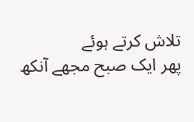تلاش کرتے ہوئے
پھر ایک صبح مجھے آنکھ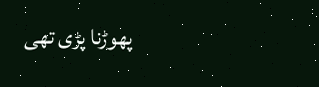پھوڑنا پڑی تھی